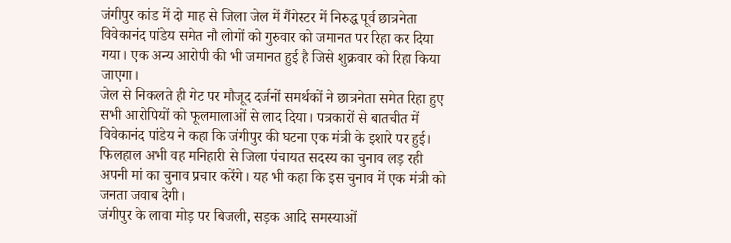जंगीपुर कांड में दो माह से जिला जेल में गैंगेस्टर में निरुद्ध पूर्व छात्रनेता विवेकानंद पांडेय समेत नौ लोगों को गुरुवार को जमानत पर रिहा कर दिया गया। एक अन्य आरोपी की भी जमानत हुई है जिसे शुक्रवार को रिहा किया जाएगा।
जेल से निकलते ही गेट पर मौजूद दर्जनों समर्थकों ने छात्रनेता समेत रिहा हुए सभी आरोपियों को फूलमालाओं से लाद दिया। पत्रकारों से बातचीत में विवेकानंद पांडेय ने कहा कि जंगीपुर की घटना एक मंत्री के इशारे पर हुई।
फिलहाल अभी वह मनिहारी से जिला पंचायत सदस्य का चुनाव लड़ रही अपनी मां का चुनाव प्रचार करेंगे। यह भी कहा कि इस चुनाव में एक मंत्री को जनता जवाब देगी।
जंगीपुर के लावा मोड़ पर बिजली, सड़क आदि समस्याओं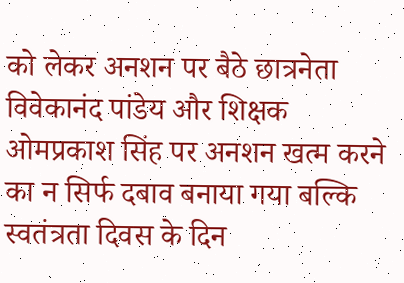को लेकर अनशन पर बैठे छात्रनेता विवेकानंद पांडेय और शिक्षक ओमप्रकाश सिंह पर अनशन खत्म करने का न सिर्फ दबाव बनाया गया बल्कि स्वतंत्रता दिवस के दिन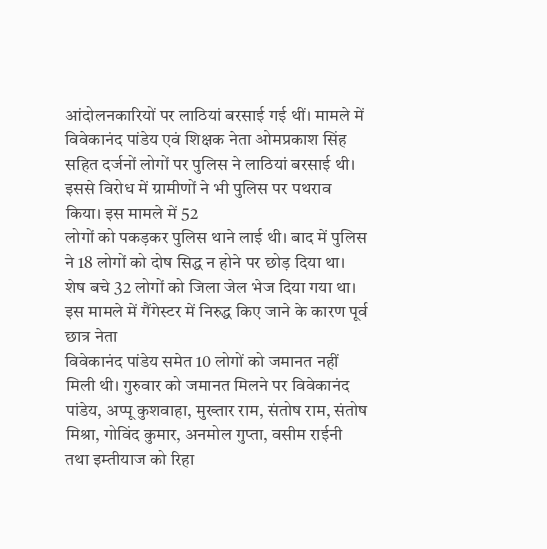आंदोलनकारियों पर लाठियां बरसाई गई थीं। मामले में विवेकानंद पांडेय एवं शिक्षक नेता ओमप्रकाश सिंह सहित दर्जनों लोगों पर पुलिस ने लाठियां बरसाई थी। इससे विरोध में ग्रामीणों ने भी पुलिस पर पथराव किया। इस मामले में 52
लोगों को पकड़कर पुलिस थाने लाई थी। बाद में पुलिस ने 18 लोगों को दोष सिद्ध न होने पर छोड़ दिया था। शेष बचे 32 लोगों को जिला जेल भेज दिया गया था। इस मामले में गैंगेस्टर में निरुद्ध किए जाने के कारण पूर्व छात्र नेता
विवेकानंद पांडेय समेत 10 लोगों को जमानत नहीं मिली थी। गुरुवार को जमानत मिलने पर विवेकानंद पांडेय, अप्पू कुशवाहा, मुख्तार राम, संतोष राम, संतोष मिश्रा, गोविंद कुमार, अनमोल गुप्ता, वसीम राईनी तथा इम्तीयाज को रिहा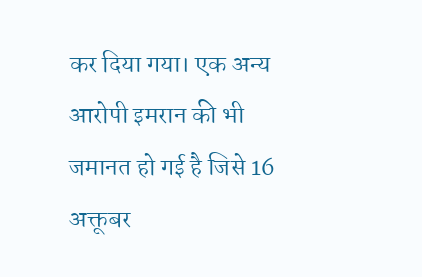कर दिया गया। एक अन्य आरोपी इमरान की भी जमानत हो गई है जिसे 16 अक्तूबर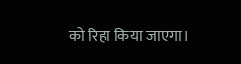को रिहा किया जाएगा।